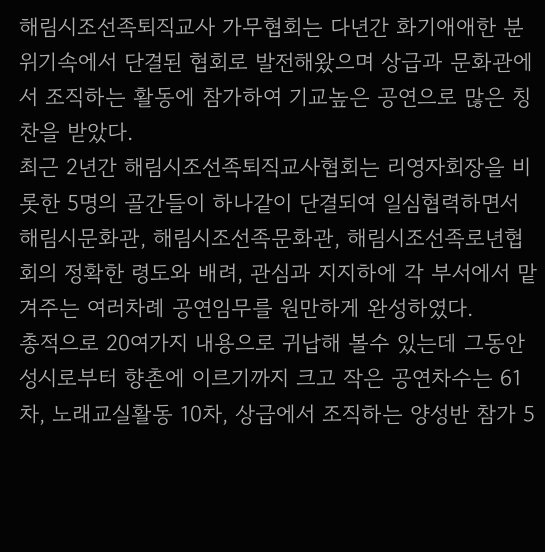해림시조선족퇴직교사 가무협회는 다년간 화기애애한 분위기속에서 단결된 협회로 발전해왔으며 상급과 문화관에서 조직하는 활동에 참가하여 기교높은 공연으로 많은 칭찬을 받았다.
최근 2년간 해림시조선족퇴직교사협회는 리영자회장을 비롯한 5명의 골간들이 하나같이 단결되여 일심협력하면서 해림시문화관, 해림시조선족문화관, 해림시조선족로년협회의 정확한 령도와 배려, 관심과 지지하에 각 부서에서 맡겨주는 여러차례 공연임무를 원만하게 완성하였다.
총적으로 20여가지 내용으로 귀납해 볼수 있는데 그동안 성시로부터 향촌에 이르기까지 크고 작은 공연차수는 61차, 노래교실활동 10차, 상급에서 조직하는 양성반 참가 5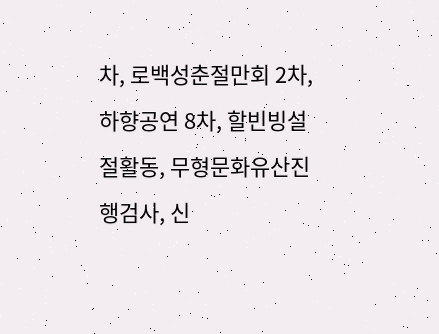차, 로백성춘절만회 2차, 하향공연 8차, 할빈빙설절활동, 무형문화유산진행검사, 신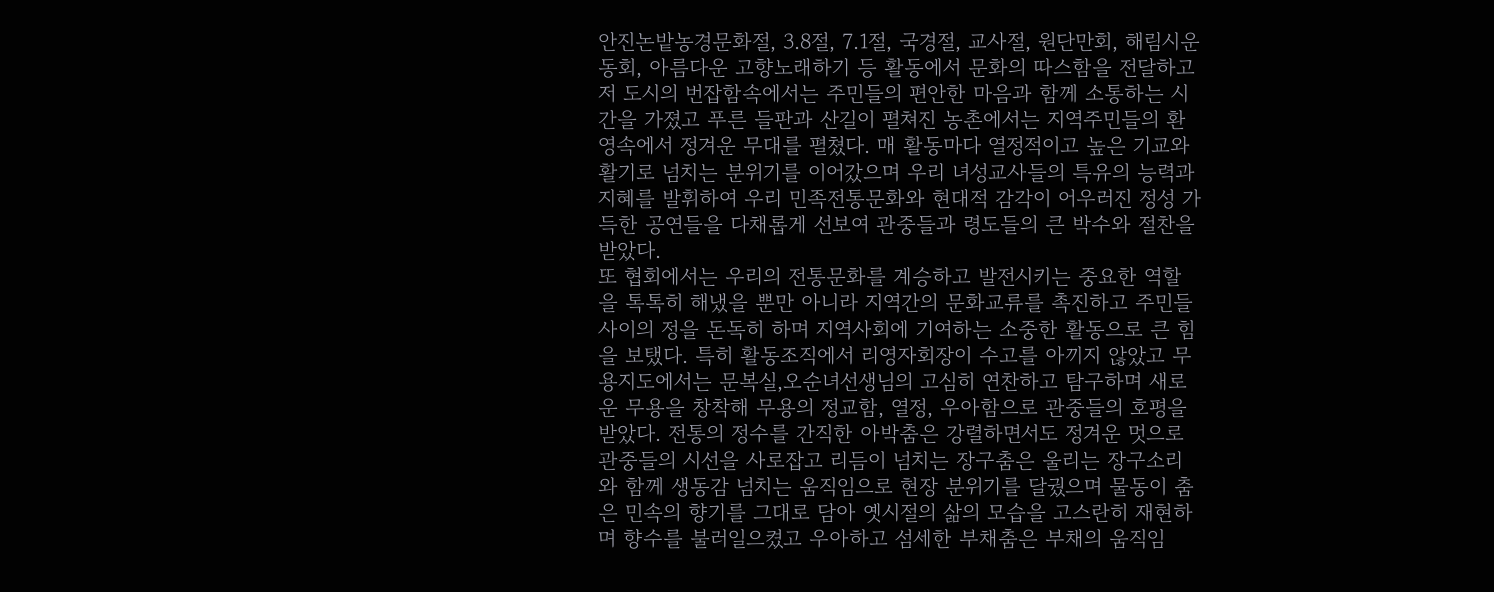안진논밭농경문화절, 3.8절, 7.1절, 국경절, 교사절, 원단만회, 해림시운동회, 아름다운 고향노래하기 등 활동에서 문화의 따스함을 전달하고저 도시의 번잡함속에서는 주민들의 편안한 마음과 함께 소통하는 시간을 가졌고 푸른 들판과 산길이 펼쳐진 농촌에서는 지역주민들의 환영속에서 정겨운 무대를 펼쳤다. 매 활동마다 열정적이고 높은 기교와 활기로 넘치는 분위기를 이어갔으며 우리 녀성교사들의 특유의 능력과 지혜를 발휘하여 우리 민족전통문화와 현대적 감각이 어우러진 정성 가득한 공연들을 다채롭게 선보여 관중들과 령도들의 큰 박수와 절찬을 받았다.
또 협회에서는 우리의 전통문화를 계승하고 발전시키는 중요한 역할을 톡톡히 해냈을 뿐만 아니라 지역간의 문화교류를 촉진하고 주민들사이의 정을 돈독히 하며 지역사회에 기여하는 소중한 활동으로 큰 힘을 보탰다. 특히 활동조직에서 리영자회장이 수고를 아끼지 않았고 무용지도에서는 문복실,오순녀선생님의 고심히 연찬하고 탐구하며 새로운 무용을 창착해 무용의 정교함, 열정, 우아함으로 관중들의 호평을 받았다. 전통의 정수를 간직한 아박춤은 강렬하면서도 정겨운 멋으로 관중들의 시선을 사로잡고 리듬이 넘치는 장구춤은 울리는 장구소리와 함께 생동감 넘치는 움직임으로 현장 분위기를 달궜으며 물동이 춤은 민속의 향기를 그대로 담아 옛시절의 삶의 모습을 고스란히 재현하며 향수를 불러일으켰고 우아하고 섬세한 부채춤은 부채의 움직임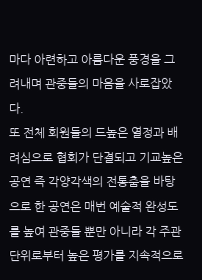마다 아련하고 아름다운 풍경을 그려내며 관중들의 마음을 사로잡았다.
또 전체 회원들의 드높은 열정과 배려심으로 협회가 단결되고 기교높은 공연 즉 각양각색의 전통춤을 바탕으로 한 공연은 매번 예술적 완성도를 높여 관중들 뿐만 아니라 각 주관단위로부터 높은 평가를 지속적으로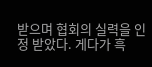받으며 협회의 실력을 인정 받았다. 게다가 흑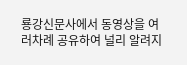룡강신문사에서 동영상을 여러차례 공유하여 널리 알려지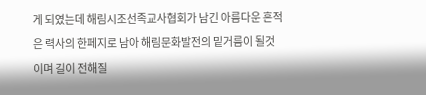게 되였는데 해림시조선족교사협회가 남긴 아름다운 흔적은 력사의 한페지로 남아 해림문화발전의 밑거름이 될것이며 길이 전해질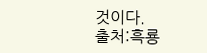것이다.
출처:흑룡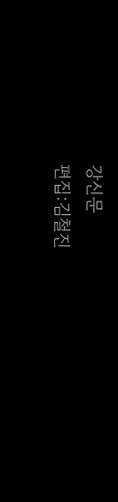강신문
편집:김철진